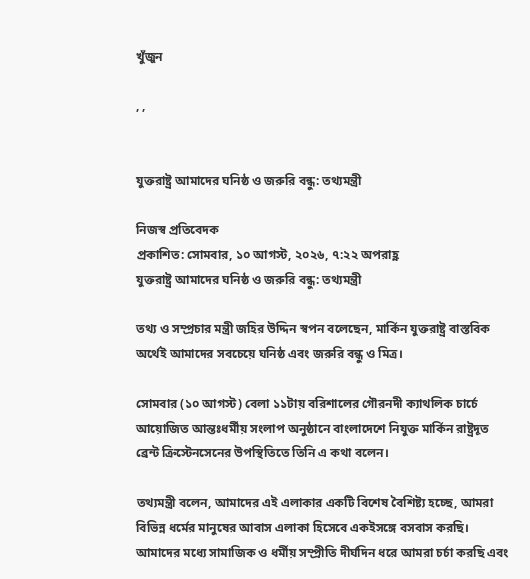খুঁজুন

, ,


যুক্তরাষ্ট্র আমাদের ঘনিষ্ঠ ও জরুরি বন্ধু: তথ্যমন্ত্রী

নিজস্ব প্রতিবেদক
প্রকাশিত: সোমবার, ১০ আগস্ট, ২০২৬, ৭:২২ অপরাহ্ণ
যুক্তরাষ্ট্র আমাদের ঘনিষ্ঠ ও জরুরি বন্ধু: তথ্যমন্ত্রী

তথ্য ও সম্প্রচার মন্ত্রী জহির উদ্দিন স্বপন বলেছেন, মার্কিন যুক্তরাষ্ট্র বাস্তবিক অর্থেই আমাদের সবচেয়ে ঘনিষ্ঠ এবং জরুরি বন্ধু ও মিত্র।

সোমবার (১০ আগস্ট) বেলা ১১টায় বরিশালের গৌরনদী ক্যাথলিক চার্চে আয়োজিত আন্তঃধর্মীয় সংলাপ অনুষ্ঠানে বাংলাদেশে নিযুক্ত মার্কিন রাষ্ট্রদূত ব্রেন্ট ক্রিস্টেনসেনের উপস্থিতিতে তিনি এ কথা বলেন।

তথ্যমন্ত্রী বলেন, আমাদের এই এলাকার একটি বিশেষ বৈশিষ্ট্য হচ্ছে, আমরা বিভিন্ন ধর্মের মানুষের আবাস এলাকা হিসেবে একইসঙ্গে বসবাস করছি। আমাদের মধ্যে সামাজিক ও ধর্মীয় সম্প্রীতি দীর্ঘদিন ধরে আমরা চর্চা করছি এবং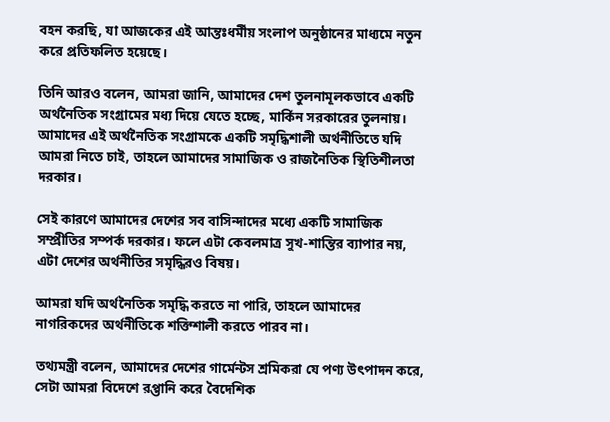বহন করছি, যা আজকের এই আন্তঃধর্মীয় সংলাপ অনুষ্ঠানের মাধ্যমে নতুন করে প্রতিফলিত হয়েছে।

তিনি আরও বলেন, আমরা জানি, আমাদের দেশ তুলনামূলকভাবে একটি অর্থনৈতিক সংগ্রামের মধ্য দিয়ে যেতে হচ্ছে, মার্কিন সরকারের তুলনায়। আমাদের এই অর্থনৈতিক সংগ্রামকে একটি সমৃদ্ধিশালী অর্থনীতিতে যদি আমরা নিতে চাই, তাহলে আমাদের সামাজিক ও রাজনৈতিক স্থিতিশীলতা দরকার।

সেই কারণে আমাদের দেশের সব বাসিন্দাদের মধ্যে একটি সামাজিক সম্প্রীতির সম্পর্ক দরকার। ফলে এটা কেবলমাত্র সুখ-শান্তির ব্যাপার নয়, এটা দেশের অর্থনীতির সমৃদ্ধিরও বিষয়।

আমরা যদি অর্থনৈতিক সমৃদ্ধি করতে না পারি, তাহলে আমাদের নাগরিকদের অর্থনীতিকে শক্তিশালী করতে পারব না।

তথ্যমন্ত্রী বলেন, আমাদের দেশের গার্মেন্টস শ্রমিকরা যে পণ্য উৎপাদন করে, সেটা আমরা বিদেশে রপ্তানি করে বৈদেশিক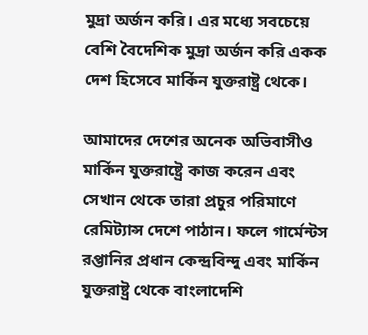মুদ্রা অর্জন করি। এর মধ্যে সবচেয়ে বেশি বৈদেশিক মুদ্রা অর্জন করি একক দেশ হিসেবে মার্কিন যুক্তরাষ্ট্র থেকে।

আমাদের দেশের অনেক অভিবাসীও মার্কিন যুক্তরাষ্ট্রে কাজ করেন এবং সেখান থেকে তারা প্রচুর পরিমাণে রেমিট্যান্স দেশে পাঠান। ফলে গার্মেন্টস রপ্তানির প্রধান কেন্দ্রবিন্দু এবং মার্কিন যুক্তরাষ্ট্র থেকে বাংলাদেশি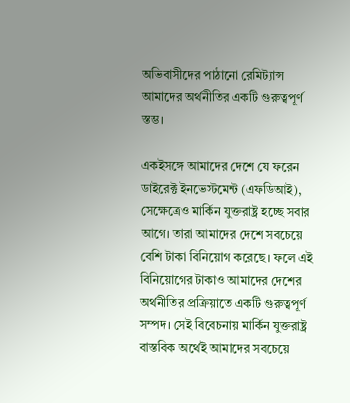অভিবাসীদের পাঠানো রেমিট্যান্স আমাদের অর্থনীতির একটি গুরুত্বপূর্ণ স্তম্ভ।

একইসঙ্গে আমাদের দেশে যে ফরেন ডাইরেক্ট ইনভেস্টমেন্ট (এফডিআই), সেক্ষেত্রেও মার্কিন যুক্তরাষ্ট্র হচ্ছে সবার আগে। তারা আমাদের দেশে সবচেয়ে বেশি টাকা বিনিয়োগ করেছে। ফলে এই বিনিয়োগের টাকাও আমাদের দেশের অর্থনীতির প্রক্রিয়াতে একটি গুরুত্বপূর্ণ সম্পদ। সেই বিবেচনায় মার্কিন যুক্তরাষ্ট্র বাস্তবিক অর্থেই আমাদের সবচেয়ে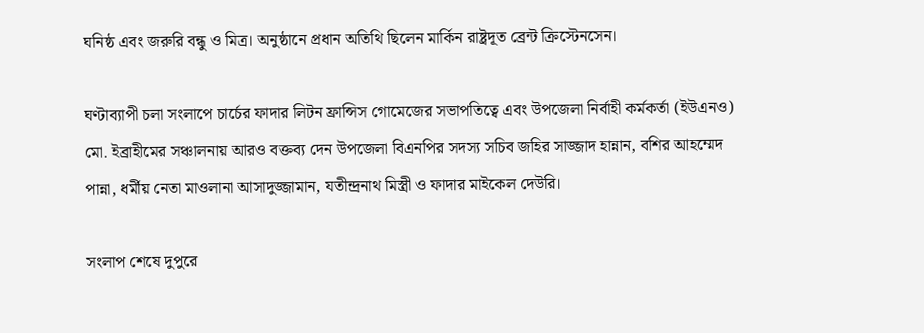ঘনিষ্ঠ এবং জরুরি বন্ধু ও মিত্র। অনুষ্ঠানে প্রধান অতিথি ছিলেন মার্কিন রাষ্ট্রদূত ব্রেন্ট ক্রিস্টেনসেন।

ঘণ্টাব্যাপী চলা সংলাপে চার্চের ফাদার লিটন ফ্রান্সিস গোমেজের সভাপতিত্বে এবং উপজেলা নির্বাহী কর্মকর্তা (ইউএনও) মো. ইব্রাহীমের সঞ্চালনায় আরও বক্তব্য দেন উপজেলা বিএনপির সদস্য সচিব জহির সাজ্জাদ হান্নান, বশির আহম্মেদ পান্না, ধর্মীয় নেতা মাওলানা আসাদুজ্জামান, যতীন্দ্রনাথ মিস্ত্রী ও ফাদার মাইকেল দেউরি।

সংলাপ শেষে দুপুরে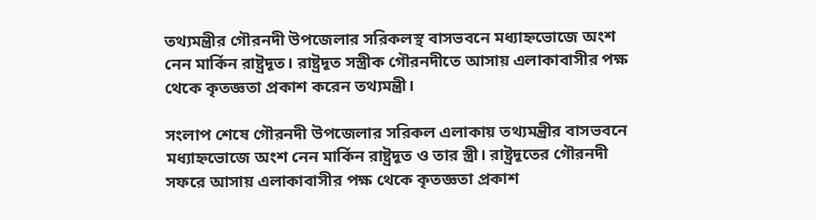তথ্যমন্ত্রীর গৌরনদী উপজেলার সরিকলস্থ বাসভবনে মধ্যাহ্নভোজে অংশ নেন মার্কিন রাষ্ট্রদূত। রাষ্ট্রদূত সস্ত্রীক গৌরনদীতে আসায় এলাকাবাসীর পক্ষ থেকে কৃতজ্ঞতা প্রকাশ করেন তথ্যমন্ত্রী।

সংলাপ শেষে গৌরনদী উপজেলার সরিকল এলাকায় তথ্যমন্ত্রীর বাসভবনে মধ্যাহ্নভোজে অংশ নেন মার্কিন রাষ্ট্রদূত ও তার স্ত্রী। রাষ্ট্রদূতের গৌরনদী সফরে আসায় এলাকাবাসীর পক্ষ থেকে কৃতজ্ঞতা প্রকাশ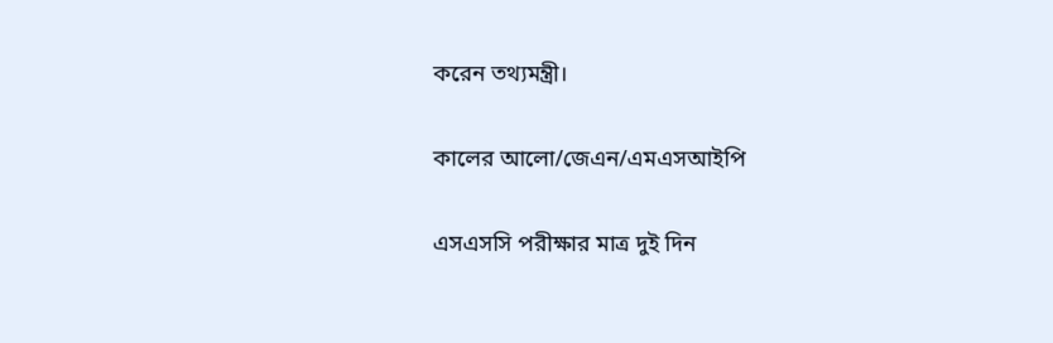করেন তথ্যমন্ত্রী।

কালের আলো/জেএন/এমএসআইপি

এসএসসি পরীক্ষার মাত্র দুই দিন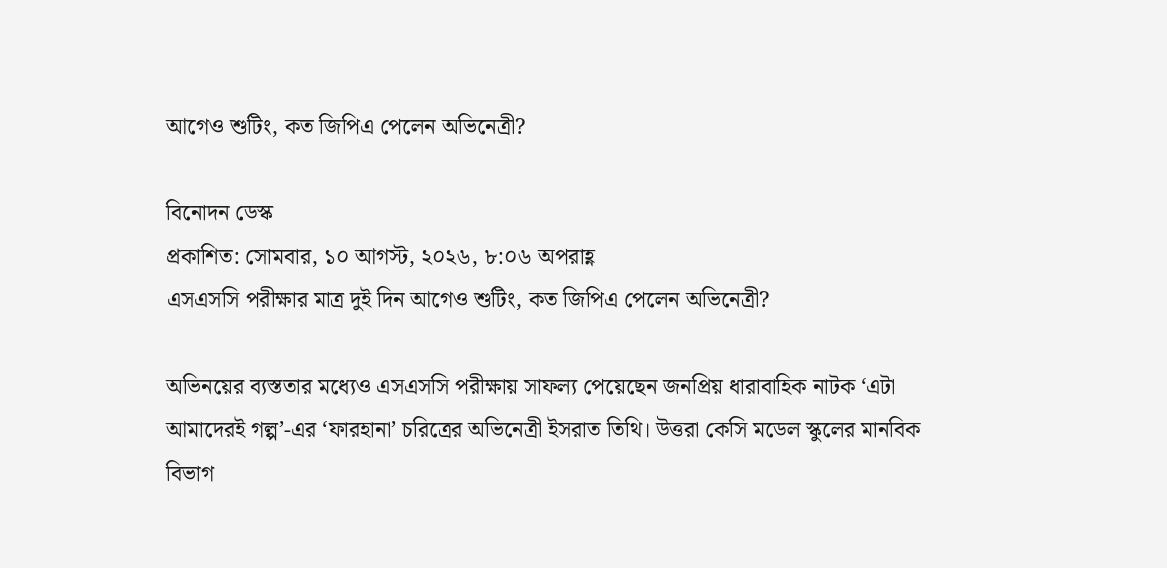আগেও শুটিং, কত জিপিএ পেলেন অভিনেত্রী?

বিনোদন ডেস্ক
প্রকাশিত: সোমবার, ১০ আগস্ট, ২০২৬, ৮:০৬ অপরাহ্ণ
এসএসসি পরীক্ষার মাত্র দুই দিন আগেও শুটিং, কত জিপিএ পেলেন অভিনেত্রী?

অভিনয়ের ব্যস্ততার মধ্যেও এসএসসি পরীক্ষায় সাফল্য পেয়েছেন জনপ্রিয় ধারাবাহিক নাটক ‘এটা আমাদেরই গল্প’-এর ‘ফারহানা’ চরিত্রের অভিনেত্রী ইসরাত তিথি। উত্তরা কেসি মডেল স্কুলের মানবিক বিভাগ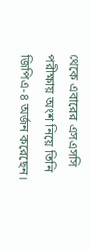থেকে এবারের এসএসসি পরীক্ষায় অংশ নিয়ে তিনি জিপিএ-৪ অর্জন করেছেন।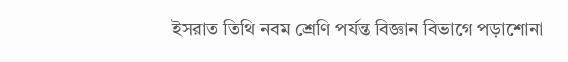ইসরাত তিথি নবম শ্রেণি পর্যন্ত বিজ্ঞান বিভাগে পড়াশোনা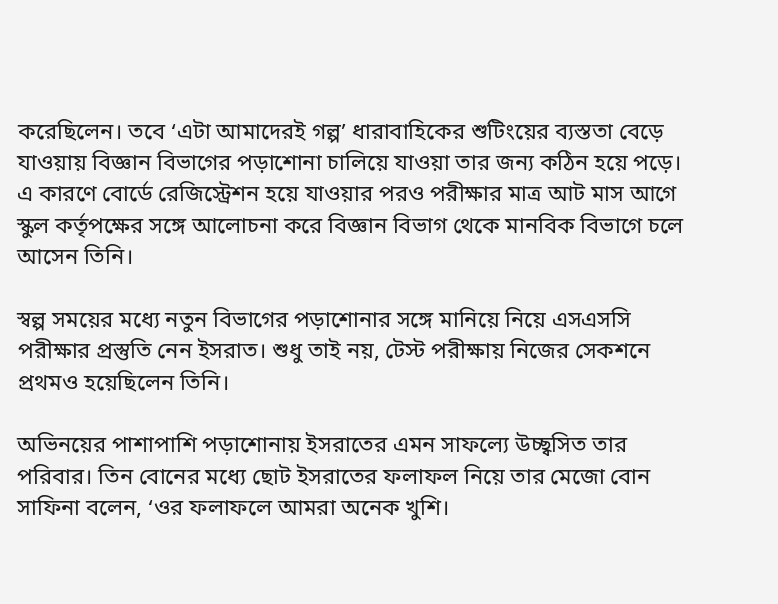করেছিলেন। তবে ‘এটা আমাদেরই গল্প’ ধারাবাহিকের শুটিংয়ের ব্যস্ততা বেড়ে যাওয়ায় বিজ্ঞান বিভাগের পড়াশোনা চালিয়ে যাওয়া তার জন্য কঠিন হয়ে পড়ে। এ কারণে বোর্ডে রেজিস্ট্রেশন হয়ে যাওয়ার পরও পরীক্ষার মাত্র আট মাস আগে স্কুল কর্তৃপক্ষের সঙ্গে আলোচনা করে বিজ্ঞান বিভাগ থেকে মানবিক বিভাগে চলে আসেন তিনি।

স্বল্প সময়ের মধ্যে নতুন বিভাগের পড়াশোনার সঙ্গে মানিয়ে নিয়ে এসএসসি পরীক্ষার প্রস্তুতি নেন ইসরাত। শুধু তাই নয়, টেস্ট পরীক্ষায় নিজের সেকশনে প্রথমও হয়েছিলেন তিনি।

অভিনয়ের পাশাপাশি পড়াশোনায় ইসরাতের এমন সাফল্যে উচ্ছ্বসিত তার পরিবার। তিন বোনের মধ্যে ছোট ইসরাতের ফলাফল নিয়ে তার মেজো বোন সাফিনা বলেন, ‘ওর ফলাফলে আমরা অনেক খুশি।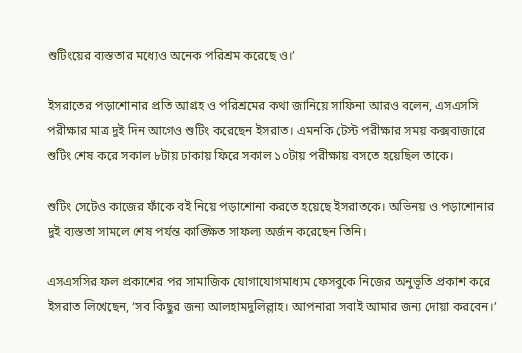শুটিংয়ের ব্যস্ততার মধ্যেও অনেক পরিশ্রম করেছে ও।’

ইসরাতের পড়াশোনার প্রতি আগ্রহ ও পরিশ্রমের কথা জানিয়ে সাফিনা আরও বলেন, এসএসসি পরীক্ষার মাত্র দুই দিন আগেও শুটিং করেছেন ইসরাত। এমনকি টেস্ট পরীক্ষার সময় কক্সবাজারে শুটিং শেষ করে সকাল ৮টায় ঢাকায় ফিরে সকাল ১০টায় পরীক্ষায় বসতে হয়েছিল তাকে।

শুটিং সেটেও কাজের ফাঁকে বই নিয়ে পড়াশোনা করতে হয়েছে ইসরাতকে। অভিনয় ও পড়াশোনার দুই ব্যস্ততা সামলে শেষ পর্যন্ত কাঙ্ক্ষিত সাফল্য অর্জন করেছেন তিনি।

এসএসসির ফল প্রকাশের পর সামাজিক যোগাযোগমাধ্যম ফেসবুকে নিজের অনুভূতি প্রকাশ করে ইসরাত লিখেছেন, ‘সব কিছুর জন্য আলহামদুলিল্লাহ। আপনারা সবাই আমার জন্য দোয়া করবেন।’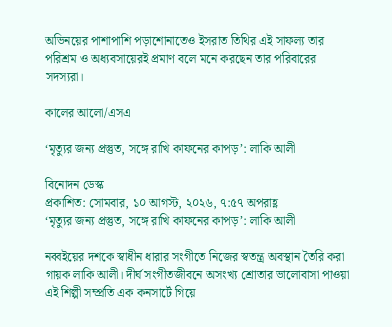অভিনয়ের পাশাপাশি পড়াশোনাতেও ইসরাত তিথির এই সাফল্য তার পরিশ্রম ও অধ্যবসায়েরই প্রমাণ বলে মনে করছেন তার পরিবারের সদস্যরা।

কালের আলো/এসএ

‘মৃত্যুর জন্য প্রস্তুত, সঙ্গে রাখি কাফনের কাপড়’: লাকি আলী

বিনোদন ডেস্ক
প্রকাশিত: সোমবার, ১০ আগস্ট, ২০২৬, ৭:৫৭ অপরাহ্ণ
‘মৃত্যুর জন্য প্রস্তুত, সঙ্গে রাখি কাফনের কাপড়’: লাকি আলী

নব্বইয়ের দশকে স্বাধীন ধারার সংগীতে নিজের স্বতন্ত্র অবস্থান তৈরি করা গায়ক লাকি আলী। দীর্ঘ সংগীতজীবনে অসংখ্য শ্রোতার ভালোবাসা পাওয়া এই শিল্পী সম্প্রতি এক কনসার্টে গিয়ে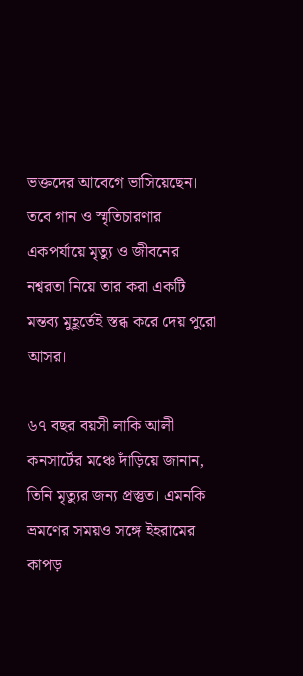ভক্তদের আবেগে ভাসিয়েছেন। তবে গান ও স্মৃতিচারণার একপর্যায়ে মৃত্যু ও জীবনের নশ্বরতা নিয়ে তার করা একটি মন্তব্য মুহূর্তেই স্তব্ধ করে দেয় পুরো আসর।

৬৭ বছর বয়সী লাকি আলী কনসার্টের মঞ্চে দাঁড়িয়ে জানান, তিনি মৃত্যুর জন্য প্রস্তুত। এমনকি ভ্রমণের সময়ও সঙ্গে ইহরামের কাপড়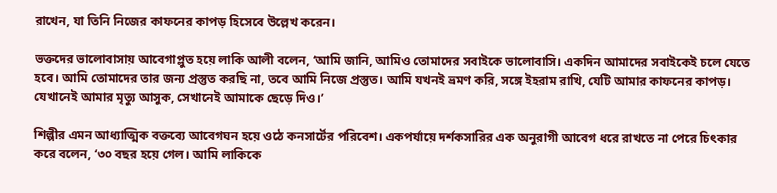রাখেন, যা তিনি নিজের কাফনের কাপড় হিসেবে উল্লেখ করেন।

ভক্তদের ভালোবাসায় আবেগাপ্লুত হয়ে লাকি আলী বলেন, ‘আমি জানি, আমিও তোমাদের সবাইকে ভালোবাসি। একদিন আমাদের সবাইকেই চলে যেতে হবে। আমি তোমাদের তার জন্য প্রস্তুত করছি না, তবে আমি নিজে প্রস্তুত। আমি যখনই ভ্রমণ করি, সঙ্গে ইহরাম রাখি, যেটি আমার কাফনের কাপড়। যেখানেই আমার মৃত্যু আসুক, সেখানেই আমাকে ছেড়ে দিও।’

শিল্পীর এমন আধ্যাত্মিক বক্তব্যে আবেগঘন হয়ে ওঠে কনসার্টের পরিবেশ। একপর্যায়ে দর্শকসারির এক অনুরাগী আবেগ ধরে রাখতে না পেরে চিৎকার করে বলেন, ‘৩০ বছর হয়ে গেল। আমি লাকিকে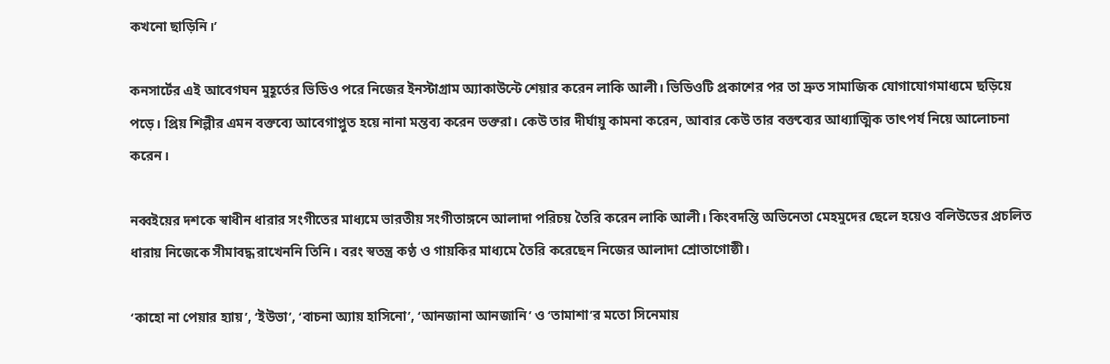কখনো ছাড়িনি।’

কনসার্টের এই আবেগঘন মুহূর্তের ভিডিও পরে নিজের ইনস্টাগ্রাম অ্যাকাউন্টে শেয়ার করেন লাকি আলী। ভিডিওটি প্রকাশের পর তা দ্রুত সামাজিক যোগাযোগমাধ্যমে ছড়িয়ে পড়ে। প্রিয় শিল্পীর এমন বক্তব্যে আবেগাপ্লুত হয়ে নানা মন্তব্য করেন ভক্তরা। কেউ তার দীর্ঘায়ু কামনা করেন, আবার কেউ তার বক্তব্যের আধ্যাত্মিক তাৎপর্য নিয়ে আলোচনা করেন।

নব্বইয়ের দশকে স্বাধীন ধারার সংগীতের মাধ্যমে ভারতীয় সংগীতাঙ্গনে আলাদা পরিচয় তৈরি করেন লাকি আলী। কিংবদন্তি অভিনেতা মেহমুদের ছেলে হয়েও বলিউডের প্রচলিত ধারায় নিজেকে সীমাবদ্ধ রাখেননি তিনি। বরং স্বতন্ত্র কণ্ঠ ও গায়কির মাধ্যমে তৈরি করেছেন নিজের আলাদা শ্রোতাগোষ্ঠী।

‘কাহো না পেয়ার হ্যায়’, ‘ইউভা’, ‘বাচনা অ্যায় হাসিনো’, ‘আনজানা আনজানি’ ও ‘তামাশা’র মতো সিনেমায়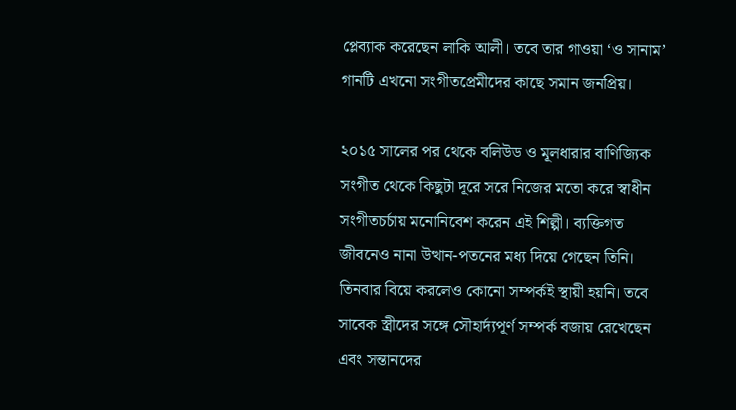প্লেব্যাক করেছেন লাকি আলী। তবে তার গাওয়া ‘ও সানাম’ গানটি এখনো সংগীতপ্রেমীদের কাছে সমান জনপ্রিয়।

২০১৫ সালের পর থেকে বলিউড ও মূলধারার বাণিজ্যিক সংগীত থেকে কিছুটা দূরে সরে নিজের মতো করে স্বাধীন সংগীতচর্চায় মনোনিবেশ করেন এই শিল্পী। ব্যক্তিগত জীবনেও নানা উত্থান-পতনের মধ্য দিয়ে গেছেন তিনি। তিনবার বিয়ে করলেও কোনো সম্পর্কই স্থায়ী হয়নি। তবে সাবেক স্ত্রীদের সঙ্গে সৌহার্দ্যপূর্ণ সম্পর্ক বজায় রেখেছেন এবং সন্তানদের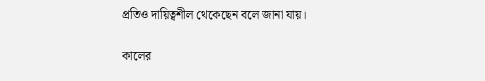প্রতিও দায়িত্বশীল থেকেছেন বলে জানা যায়।

কালের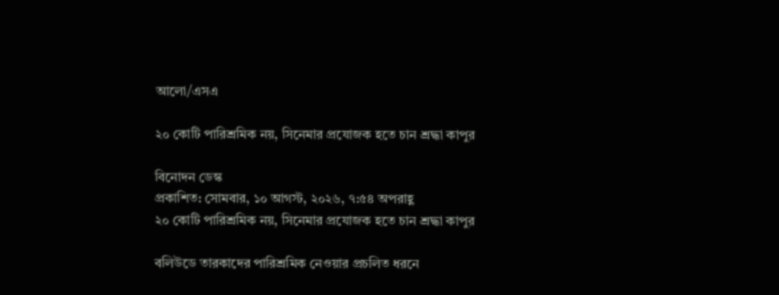আলো/এসএ

২০ কোটি পারিশ্রমিক নয়, সিনেমার প্রযোজক হতে চান শ্রদ্ধা কাপুর

বিনোদন ডেস্ক
প্রকাশিত: সোমবার, ১০ আগস্ট, ২০২৬, ৭:৫৪ অপরাহ্ণ
২০ কোটি পারিশ্রমিক নয়, সিনেমার প্রযোজক হতে চান শ্রদ্ধা কাপুর

বলিউডে তারকাদের পারিশ্রমিক নেওয়ার প্রচলিত ধরনে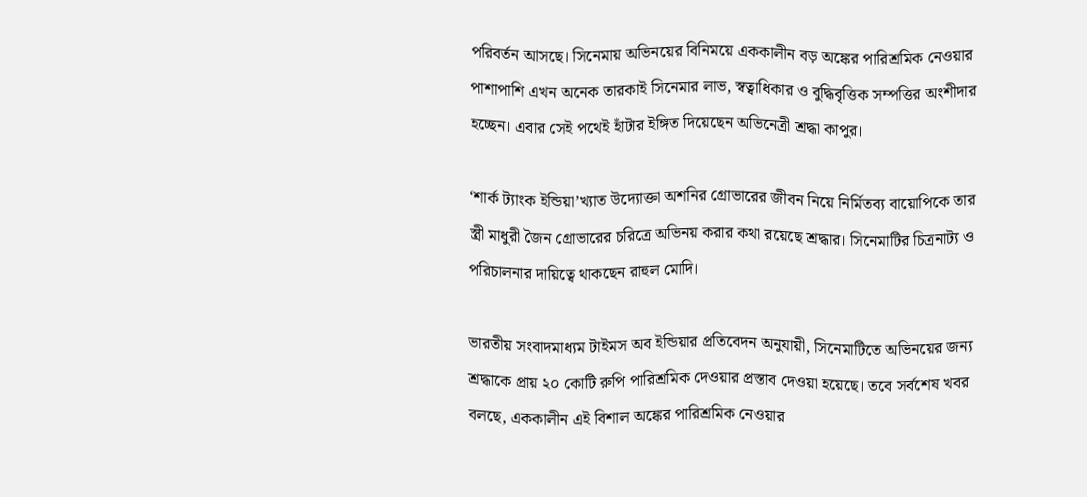পরিবর্তন আসছে। সিনেমায় অভিনয়ের বিনিময়ে এককালীন বড় অঙ্কের পারিশ্রমিক নেওয়ার পাশাপাশি এখন অনেক তারকাই সিনেমার লাভ, স্বত্বাধিকার ও বুদ্ধিবৃত্তিক সম্পত্তির অংশীদার হচ্ছেন। এবার সেই পথেই হাঁটার ইঙ্গিত দিয়েছেন অভিনেত্রী শ্রদ্ধা কাপুর।

‘শার্ক ট্যাংক ইন্ডিয়া’খ্যাত উদ্যোক্তা অশনির গ্রোভারের জীবন নিয়ে নির্মিতব্য বায়োপিকে তার স্ত্রী মাধুরী জৈন গ্রোভারের চরিত্রে অভিনয় করার কথা রয়েছে শ্রদ্ধার। সিনেমাটির চিত্রনাট্য ও পরিচালনার দায়িত্বে থাকছেন রাহুল মোদি।

ভারতীয় সংবাদমাধ্যম টাইমস অব ইন্ডিয়ার প্রতিবেদন অনুযায়ী, সিনেমাটিতে অভিনয়ের জন্য শ্রদ্ধাকে প্রায় ২০ কোটি রুপি পারিশ্রমিক দেওয়ার প্রস্তাব দেওয়া হয়েছে। তবে সর্বশেষ খবর বলছে, এককালীন এই বিশাল অঙ্কের পারিশ্রমিক নেওয়ার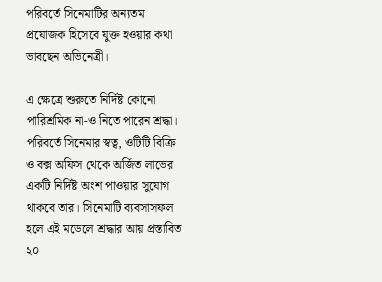পরিবর্তে সিনেমাটির অন্যতম প্রযোজক হিসেবে যুক্ত হওয়ার কথা ভাবছেন অভিনেত্রী।

এ ক্ষেত্রে শুরুতে নির্দিষ্ট কোনো পারিশ্রমিক না-ও নিতে পারেন শ্রদ্ধা। পরিবর্তে সিনেমার স্বত্ব, ওটিটি বিক্রি ও বক্স অফিস থেকে অর্জিত লাভের একটি নির্দিষ্ট অংশ পাওয়ার সুযোগ থাকবে তার। সিনেমাটি ব্যবসাসফল হলে এই মডেলে শ্রদ্ধার আয় প্রস্তাবিত ২০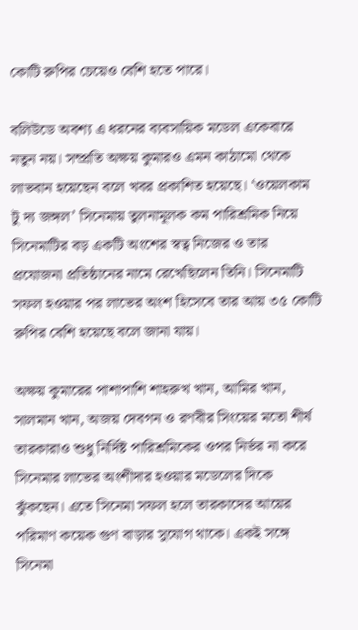কোটি রুপির চেয়েও বেশি হতে পারে।

বলিউডে অবশ্য এ ধরনের ব্যবসায়িক মডেল একেবারে নতুন নয়। সম্প্রতি অক্ষয় কুমারও এমন কাঠামো থেকে লাভবান হয়েছেন বলে খবর প্রকাশিত হয়েছে। ‘ওয়েলকাম টু দ্য জঙ্গল’ সিনেমায় তুলনামূলক কম পারিশ্রমিক নিয়ে সিনেমাটির বড় একটি অংশের স্বত্ব নিজের ও তার প্রযোজনা প্রতিষ্ঠানের নামে রেখেছিলেন তিনি। সিনেমাটি সফল হওয়ার পর লাভের অংশ হিসেবে তার আয় ৩৫ কোটি রুপির বেশি হয়েছে বলে জানা যায়।

অক্ষয় কুমারের পাশাপাশি শাহরুখ খান, আমির খান, সালমান খান, অজয় দেবগন ও রণবীর সিংয়ের মতো শীর্ষ তারকারাও শুধু নির্দিষ্ট পারিশ্রমিকের ওপর নির্ভর না করে সিনেমার লাভের অংশীদার হওয়ার মডেলের দিকে ঝুঁকছেন। এতে সিনেমা সফল হলে তারকাদের আয়ের পরিমাণ কয়েক গুণ বাড়ার সুযোগ থাকে। একই সঙ্গে সিনেমা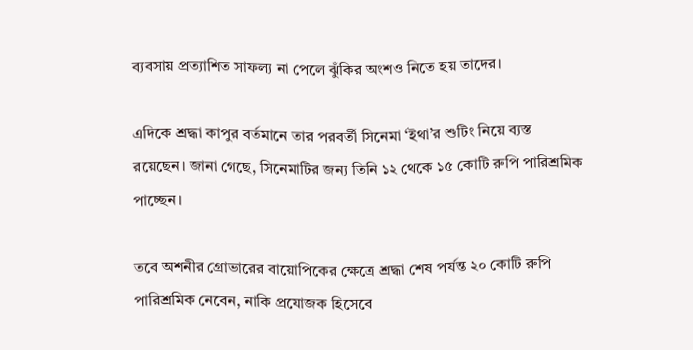ব্যবসায় প্রত্যাশিত সাফল্য না পেলে ঝুঁকির অংশও নিতে হয় তাদের।

এদিকে শ্রদ্ধা কাপুর বর্তমানে তার পরবর্তী সিনেমা ‘ইথা’র শুটিং নিয়ে ব্যস্ত রয়েছেন। জানা গেছে, সিনেমাটির জন্য তিনি ১২ থেকে ১৫ কোটি রুপি পারিশ্রমিক পাচ্ছেন।

তবে অশনীর গ্রোভারের বায়োপিকের ক্ষেত্রে শ্রদ্ধা শেষ পর্যন্ত ২০ কোটি রুপি পারিশ্রমিক নেবেন, নাকি প্রযোজক হিসেবে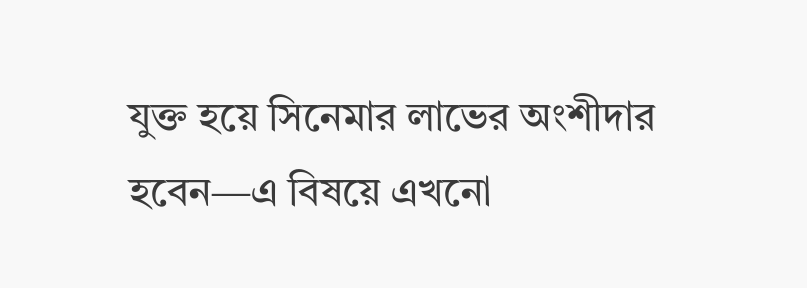যুক্ত হয়ে সিনেমার লাভের অংশীদার হবেন—এ বিষয়ে এখনো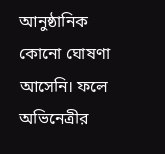আনুষ্ঠানিক কোনো ঘোষণা আসেনি। ফলে অভিনেত্রীর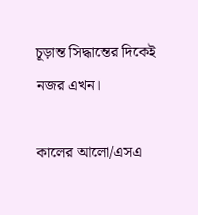চূড়ান্ত সিদ্ধান্তের দিকেই নজর এখন।

কালের আলো/এসএ